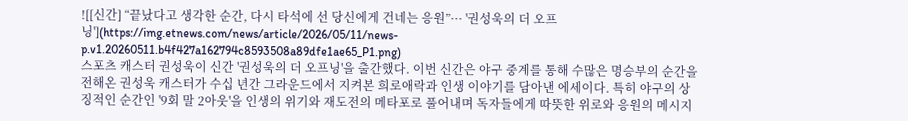![[신간] “끝났다고 생각한 순간, 다시 타석에 선 당신에게 건네는 응원”··· '권성욱의 더 오프닝'](https://img.etnews.com/news/article/2026/05/11/news-p.v1.20260511.b4f427a162794c8593508a89dfe1ae65_P1.png)
스포츠 캐스터 권성욱이 신간 '권성욱의 더 오프닝'을 출간했다. 이번 신간은 야구 중계를 통해 수많은 명승부의 순간을 전해온 권성욱 캐스터가 수십 년간 그라운드에서 지켜본 희로애락과 인생 이야기를 담아낸 에세이다. 특히 야구의 상징적인 순간인 '9회 말 2아웃'을 인생의 위기와 재도전의 메타포로 풀어내며 독자들에게 따뜻한 위로와 응원의 메시지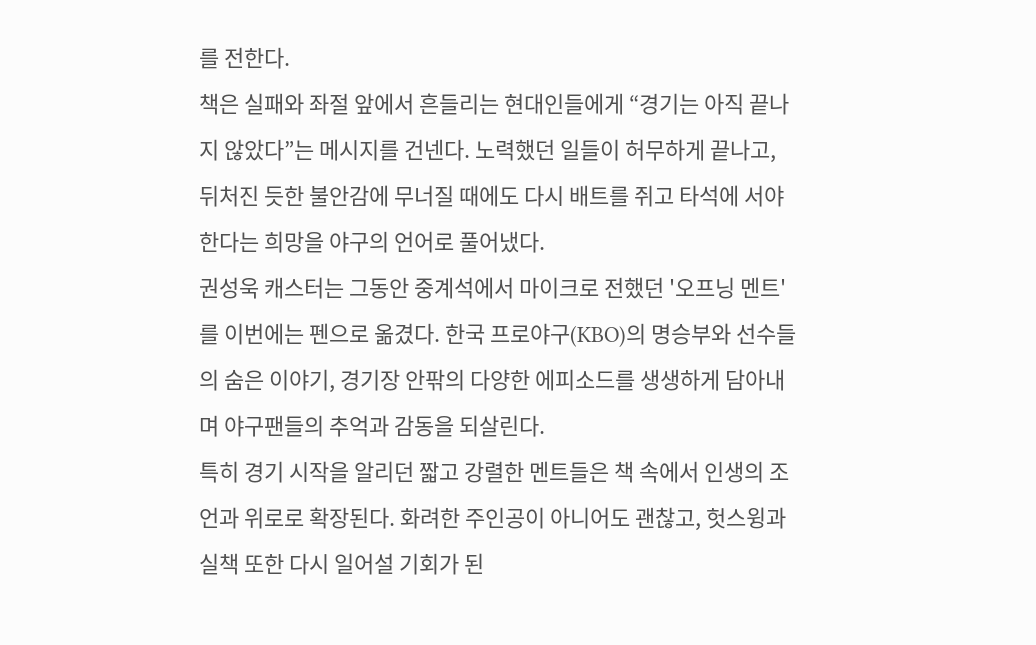를 전한다.
책은 실패와 좌절 앞에서 흔들리는 현대인들에게 “경기는 아직 끝나지 않았다”는 메시지를 건넨다. 노력했던 일들이 허무하게 끝나고, 뒤처진 듯한 불안감에 무너질 때에도 다시 배트를 쥐고 타석에 서야 한다는 희망을 야구의 언어로 풀어냈다.
권성욱 캐스터는 그동안 중계석에서 마이크로 전했던 '오프닝 멘트'를 이번에는 펜으로 옮겼다. 한국 프로야구(KBO)의 명승부와 선수들의 숨은 이야기, 경기장 안팎의 다양한 에피소드를 생생하게 담아내며 야구팬들의 추억과 감동을 되살린다.
특히 경기 시작을 알리던 짧고 강렬한 멘트들은 책 속에서 인생의 조언과 위로로 확장된다. 화려한 주인공이 아니어도 괜찮고, 헛스윙과 실책 또한 다시 일어설 기회가 된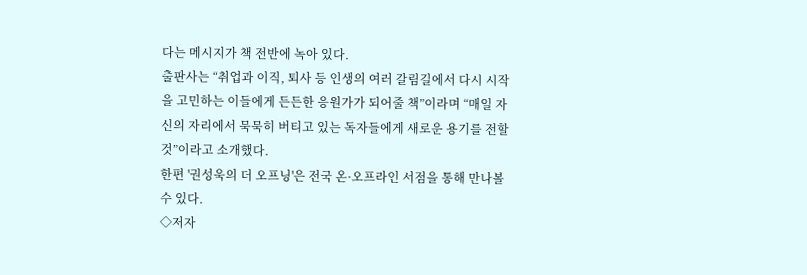다는 메시지가 책 전반에 녹아 있다.
출판사는 “취업과 이직, 퇴사 등 인생의 여러 갈림길에서 다시 시작을 고민하는 이들에게 든든한 응원가가 되어줄 책”이라며 “매일 자신의 자리에서 묵묵히 버티고 있는 독자들에게 새로운 용기를 전할 것”이라고 소개했다.
한편 '권성욱의 더 오프닝'은 전국 온·오프라인 서점을 통해 만나볼 수 있다.
◇저자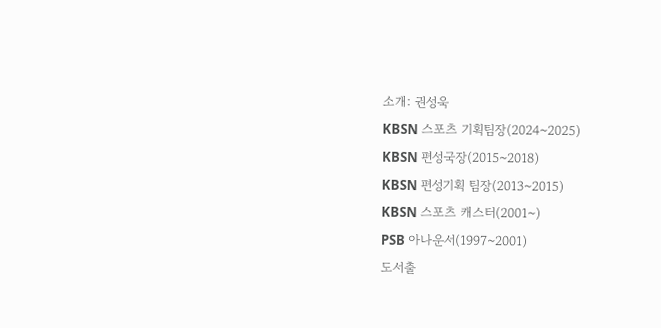소개: 권성욱
KBSN 스포츠 기획팀장(2024~2025)
KBSN 편성국장(2015~2018)
KBSN 편성기획 팀장(2013~2015)
KBSN 스포츠 캐스터(2001~)
PSB 아나운서(1997~2001)
도서출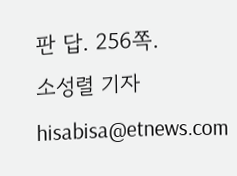판 답. 256쪽.
소성렬 기자 hisabisa@etnews.com